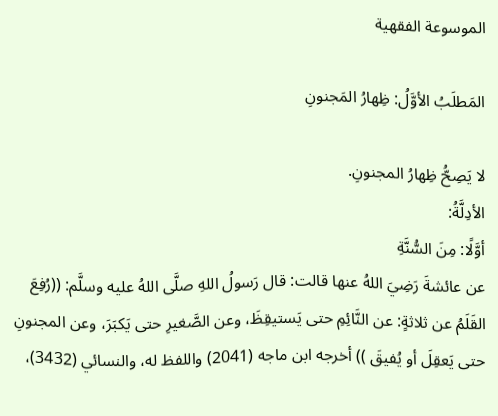الموسوعة الفقهية

المَطلَبُ الأوَّلُ: ظِهارُ المَجنونِ

لا يَصِحُّ ظِهارُ المجنونِ.
الأدِلَّةُ:
أوَّلًا: مِنَ السُّنَّةِ
عن عائشةَ رَضِيَ اللهُ عنها قالت: قال رَسولُ اللهِ صلَّى اللهُ عليه وسلَّم: ((رُفِعَ القَلَمُ عن ثلاثةٍ: عن النَّائِمِ حتى يَستيقِظَ، وعن الصَّغيرِ حتى يَكبَرَ، وعن المجنونِ حتى يَعقِلَ أو يُفيقَ )) أخرجه ابن ماجه (2041) واللفظ له، والنسائي (3432)،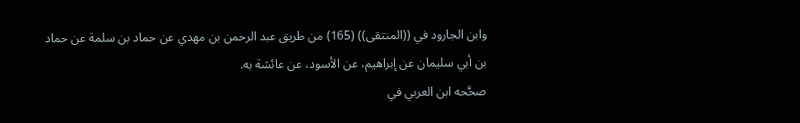وابن الجارود في ((المنتقى)) (165) من طريق عبد الرحمن بن مهدي عن حماد بن سلمة عن حماد بن أبي سليمان عن إبراهيم، عن الأسود، عن ‌عائشة به.
صحَّحه ابن العربي في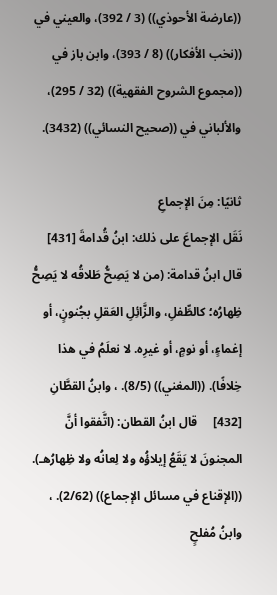((عارضة الأحوذي)) (3 / 392)، والعيني في ((نخب الأفكار)) (8 / 393)، وابن باز في ((مجموع الشروح الفقهية)) (32 / 295)، والألباني في ((صحيح النسائي)) (3432).

ثانيًا: مِنَ الإجماعِ
نَقَل الإجماعَ على ذلك: ابنُ قُدامةَ [431]     قال ابنُ قدامة: (من لا يَصِحُّ طَلاقُه لا يَصِحُّ ظِهارُه؛ كالطِّفلِ، والزَّائِلِ العَقلِ بجُنونٍ، أو إغماءٍ، أو نومٍ، أو غيرِه. لا نعلَمُ في هذا خِلافًا). ((المغني)) (8/5). ، وابنُ القطَّانِ [432]     قال ابنُ القطان: (اتَّفقوا أنَّ المجنونَ لا يَقَعُ إيلاؤُه ولا لِعانُه ولا ظِهارُهـ). ((الإقناع في مسائل الإجماع)) (2/62). ، وابنُ مُفلحٍ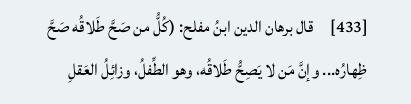[433]     قال برهان الدين ابنُ مفلح: (كُلُّ من صَحَّ طَلاقُه صَحَّ ظِهارُه... وإنَّ مَن لا يَصِحُّ طَلاقُه، وهو الطِّفلُ، وزائِلُ العَقلِ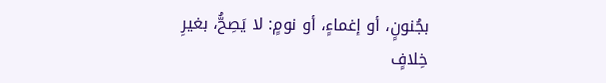بجُنونٍ، أو إغماءٍ، أو نومٍ: لا يَصِحُّ، بغيرِ خِلافٍ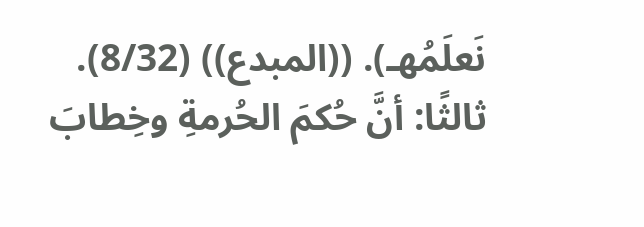نَعلَمُهـ). ((المبدع)) (8/32).
ثالثًا: أنَّ حُكمَ الحُرمةِ وخِطابَ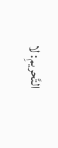التَّحريمِ: لا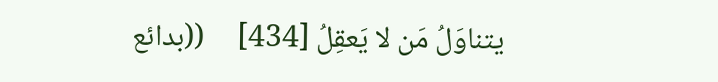يتناوَلُ مَن لا يَعقِلُ [434]     ((بدائع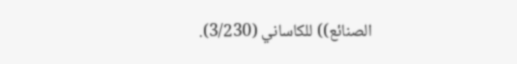الصنائع)) للكاساني (3/230).